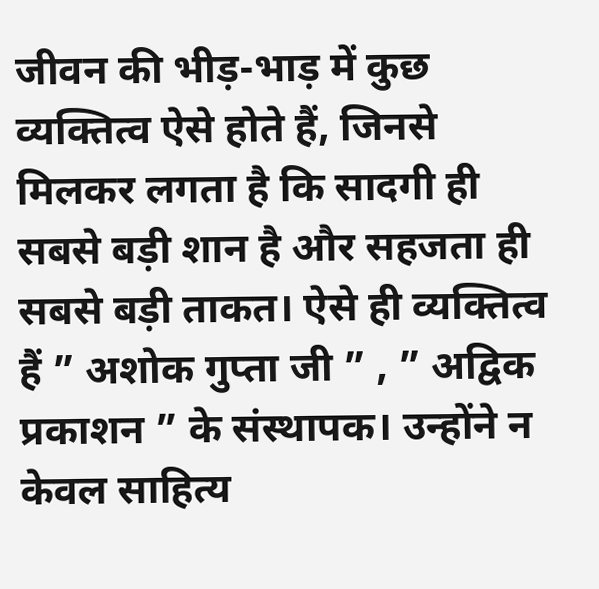जीवन की भीड़-भाड़ में कुछ व्यक्तित्व ऐसे होते हैं, जिनसे मिलकर लगता है कि सादगी ही सबसे बड़ी शान है और सहजता ही सबसे बड़ी ताकत। ऐसे ही व्यक्तित्व हैं ” अशोक गुप्ता जी ” , ” अद्विक प्रकाशन ” के संस्थापक। उन्होंने न केवल साहित्य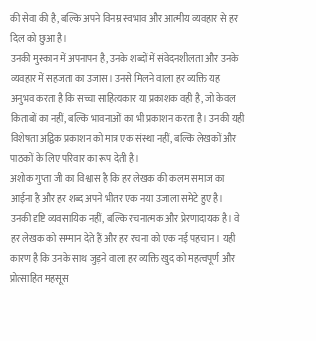की सेवा की है, बल्कि अपने विनम्र स्वभाव और आत्मीय व्यवहार से हर दिल को छुआ है।
उनकी मुस्कान में अपनापन है, उनके शब्दों में संवेदनशीलता और उनके व्यवहार में सहजता का उजास। उनसे मिलने वाला हर व्यक्ति यह अनुभव करता है कि सच्चा साहित्यकार या प्रकाशक वही है, जो केवल किताबों का नहीं, बल्कि भावनाओं का भी प्रकाशन करता है। उनकी यही विशेषता अद्विक प्रकाशन को मात्र एक संस्था नहीं, बल्कि लेखकों और पाठकों के लिए परिवार का रूप देती है।
अशोक गुप्ता जी का विश्वास है कि हर लेखक की कलम समाज का आईना है और हर शब्द अपने भीतर एक नया उजाला समेटे हुए है। उनकी दृष्टि व्यवसायिक नहीं, बल्कि रचनात्मक और प्रेरणादायक है। वे हर लेखक को सम्मान देते हैं और हर रचना को एक नई पहचान। यही कारण है कि उनके साथ जुड़ने वाला हर व्यक्ति खुद को महत्वपूर्ण और प्रोत्साहित महसूस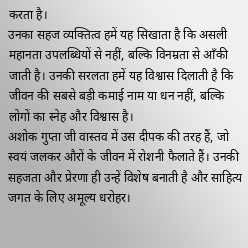करता है।
उनका सहज व्यक्तित्व हमें यह सिखाता है कि असली महानता उपलब्धियों से नहीं, बल्कि विनम्रता से आँकी जाती है। उनकी सरलता हमें यह विश्वास दिलाती है कि जीवन की सबसे बड़ी कमाई नाम या धन नहीं, बल्कि लोगों का स्नेह और विश्वास है।
अशोक गुप्ता जी वास्तव में उस दीपक की तरह हैं, जो स्वयं जलकर औरों के जीवन में रोशनी फैलाते हैं। उनकी सहजता और प्रेरणा ही उन्हें विशेष बनाती है और साहित्य जगत के लिए अमूल्य धरोहर।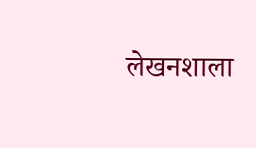लेखनशाला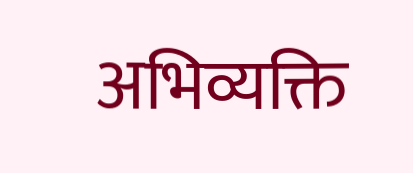अभिव्यक्ति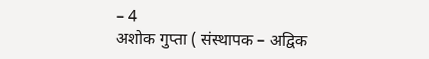– 4
अशोक गुप्ता ( संस्थापक – अद्विक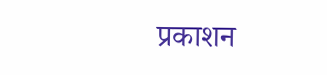प्रकाशन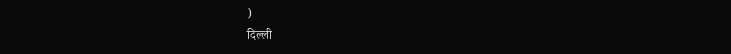)
दिल्ली